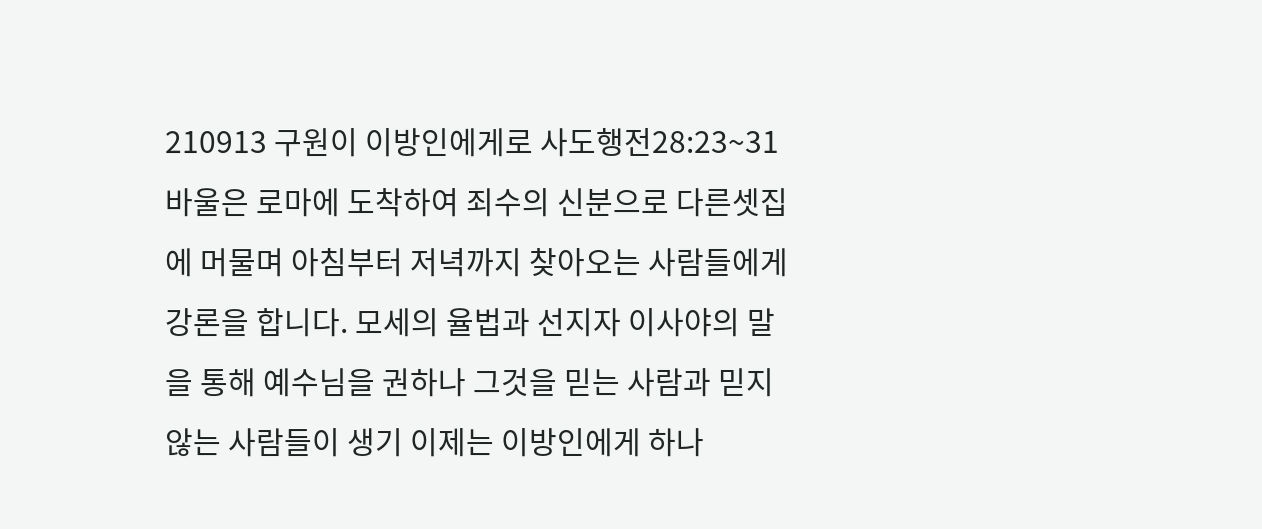210913 구원이 이방인에게로 사도행전28:23~31
바울은 로마에 도착하여 죄수의 신분으로 다른셋집에 머물며 아침부터 저녁까지 찾아오는 사람들에게 강론을 합니다. 모세의 율법과 선지자 이사야의 말을 통해 예수님을 권하나 그것을 믿는 사람과 믿지 않는 사람들이 생기 이제는 이방인에게 하나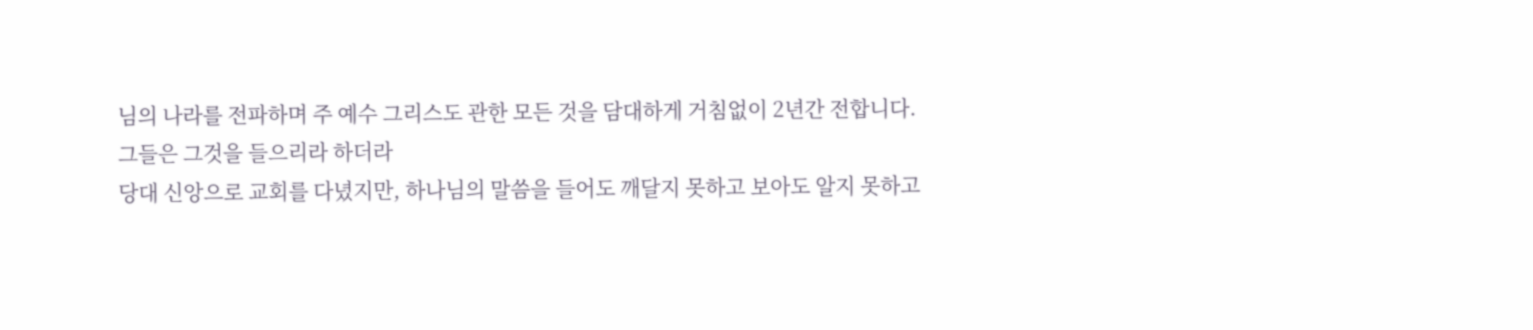님의 나라를 전파하며 주 예수 그리스도 관한 모든 것을 담대하게 거침없이 2년간 전합니다.
그들은 그것을 들으리라 하더라
당대 신앙으로 교회를 다녔지만, 하나님의 말씀을 들어도 깨달지 못하고 보아도 알지 못하고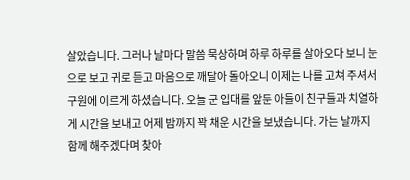살았습니다. 그러나 날마다 말씀 묵상하며 하루 하루를 살아오다 보니 눈으로 보고 귀로 듣고 마음으로 깨달아 돌아오니 이제는 나를 고쳐 주셔서 구원에 이르게 하셨습니다. 오늘 군 입대를 앞둔 아들이 친구들과 치열하게 시간을 보내고 어제 밤까지 꽉 채운 시간을 보냈습니다. 가는 날까지 함께 해주겠다며 찾아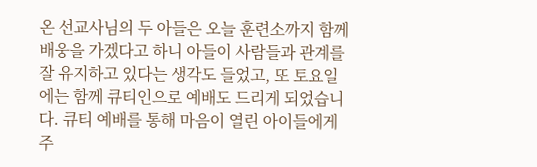온 선교사님의 두 아들은 오늘 훈련소까지 함께 배웅을 가겠다고 하니 아들이 사람들과 관계를 잘 유지하고 있다는 생각도 들었고, 또 토요일에는 함께 큐티인으로 예배도 드리게 되었습니다. 큐티 예배를 통해 마음이 열린 아이들에게 주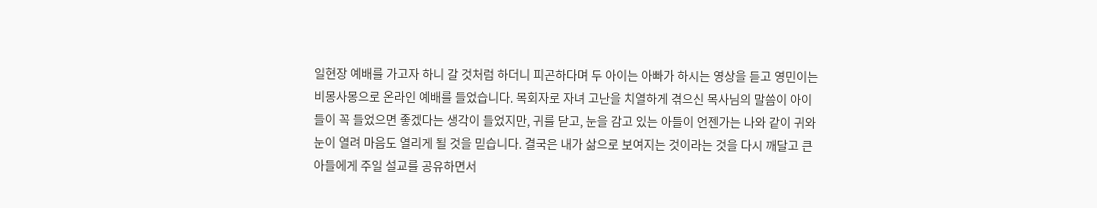일현장 예배를 가고자 하니 갈 것처럼 하더니 피곤하다며 두 아이는 아빠가 하시는 영상을 듣고 영민이는 비몽사몽으로 온라인 예배를 들었습니다. 목회자로 자녀 고난을 치열하게 겪으신 목사님의 말씀이 아이들이 꼭 들었으면 좋겠다는 생각이 들었지만, 귀를 닫고, 눈을 감고 있는 아들이 언젠가는 나와 같이 귀와 눈이 열려 마음도 열리게 될 것을 믿습니다. 결국은 내가 삶으로 보여지는 것이라는 것을 다시 깨달고 큰 아들에게 주일 설교를 공유하면서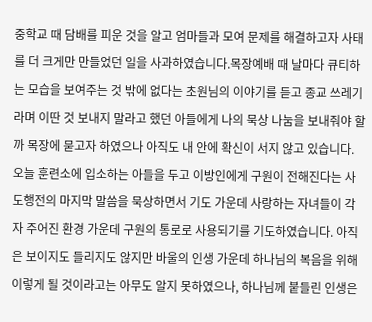중학교 때 담배를 피운 것을 알고 엄마들과 모여 문제를 해결하고자 사태를 더 크게만 만들었던 일을 사과하였습니다.목장예배 때 날마다 큐티하는 모습을 보여주는 것 밖에 없다는 초원님의 이야기를 듣고 종교 쓰레기라며 이딴 것 보내지 말라고 했던 아들에게 나의 묵상 나눔을 보내줘야 할까 목장에 묻고자 하였으나 아직도 내 안에 확신이 서지 않고 있습니다. 오늘 훈련소에 입소하는 아들을 두고 이방인에게 구원이 전해진다는 사도행전의 마지막 말씀을 묵상하면서 기도 가운데 사랑하는 자녀들이 각자 주어진 환경 가운데 구원의 통로로 사용되기를 기도하였습니다. 아직은 보이지도 들리지도 않지만 바울의 인생 가운데 하나님의 복음을 위해 이렇게 될 것이라고는 아무도 알지 못하였으나, 하나님께 붙들린 인생은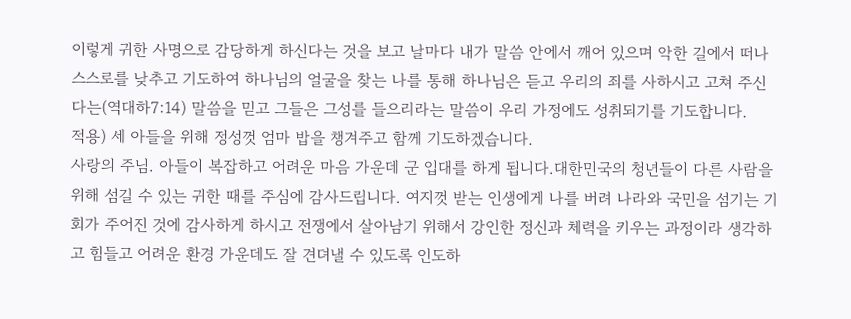이렇게 귀한 사명으로 감당하게 하신다는 것을 보고 날마다 내가 말씀 안에서 깨어 있으며 악한 길에서 떠나 스스로를 낮추고 기도하여 하나님의 얼굴을 찾는 나를 통해 하나님은 듣고 우리의 죄를 사하시고 고쳐 주신다는(역대하7:14) 말씀을 믿고 그들은 그성를 들으리라는 말씀이 우리 가정에도 성취되기를 기도합니다.
적용) 세 아들을 위해 정성껏 엄마 밥을 챙겨주고 함께 기도하겠습니다.
사랑의 주님. 아들이 복잡하고 어려운 마음 가운데 군 입대를 하게 됩니다.대한민국의 청년들이 다른 사람을 위해 섬길 수 있는 귀한 때를 주심에 감사드립니다. 여지껏 받는 인생에게 나를 버려 나라와 국민을 섬기는 기회가 주어진 것에 감사하게 하시고 전쟁에서 살아남기 위해서 강인한 정신과 체력을 키우는 과정이라 생각하고 힘들고 어려운 환경 가운데도 잘 견뎌낼 수 있도록 인도하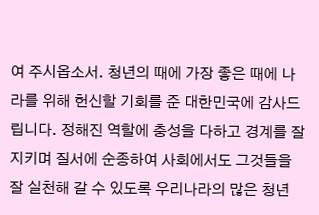여 주시옵소서. 청년의 때에 가장 좋은 때에 나라를 위해 헌신할 기회를 준 대한민국에 감사드립니다. 정해진 역할에 충성을 다하고 경계를 잘 지키며 질서에 순종하여 사회에서도 그것들을 잘 실천해 갈 수 있도록 우리나라의 많은 청년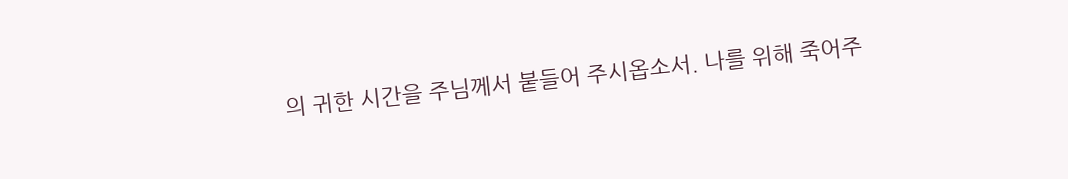의 귀한 시간을 주님께서 붙들어 주시옵소서. 나를 위해 죽어주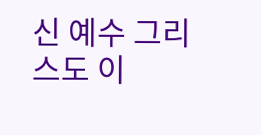신 예수 그리스도 이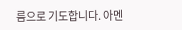름으로 기도합니다. 아멘